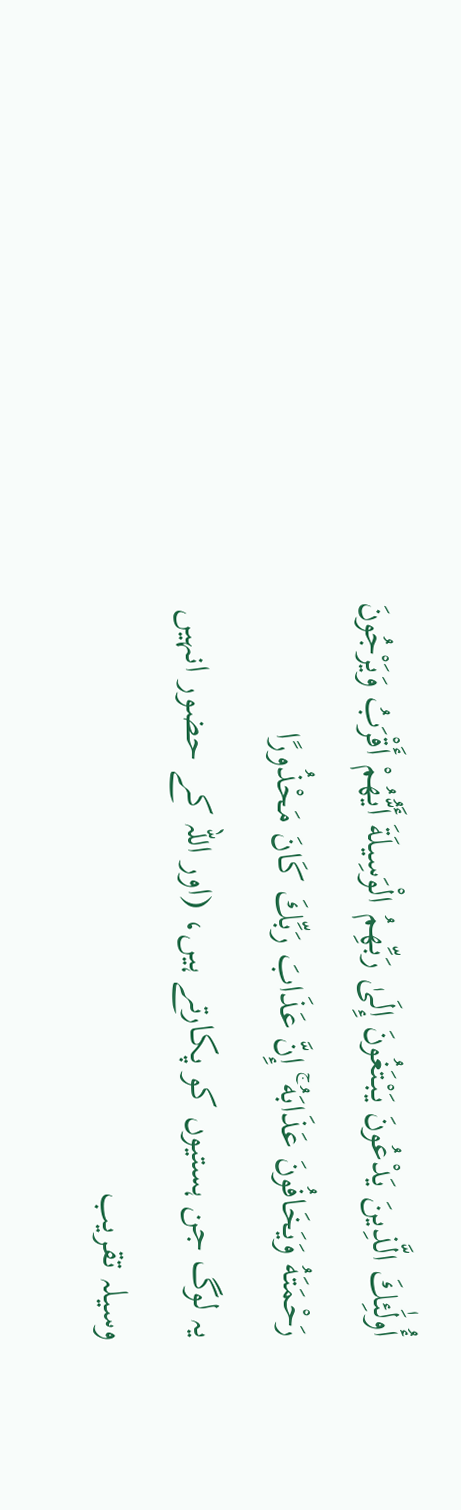أُولَٰئِكَ الَّذِينَ يَدْعُونَ يَبْتَغُونَ إِلَىٰ رَبِّهِمُ الْوَسِيلَةَ أَيُّهُمْ أَقْرَبُ وَيَرْجُونَ رَحْمَتَهُ وَيَخَافُونَ عَذَابَهُ ۚ إِنَّ عَذَابَ رَبِّكَ كَانَ مَحْذُورًا
یہ لوگ جن ہستیوں کو پکارتے ہیں، (اور اللہ کے حضور انہیں وسیلہ تقریب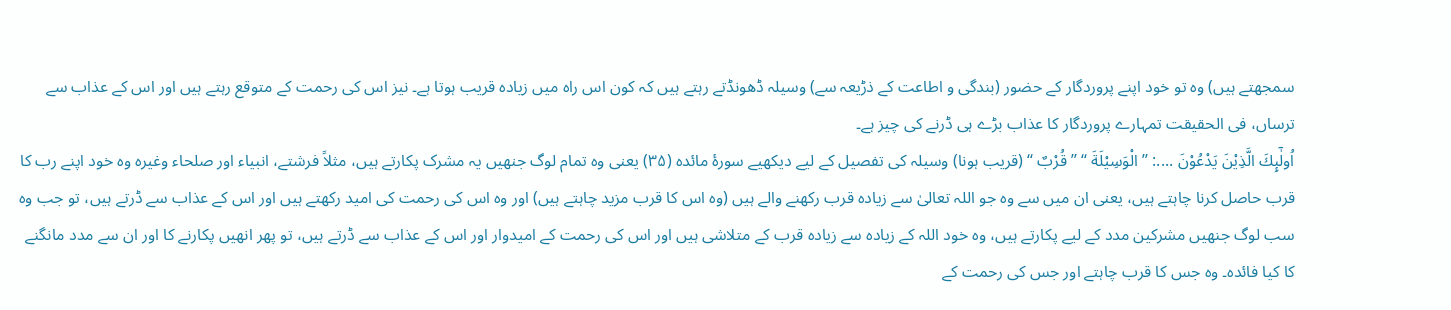سمجھتے ہیں) وہ تو خود اپنے پروردگار کے حضور (بندگی و اطاعت کے ذڑیعہ سے) وسیلہ ڈھونڈتے رہتے ہیں کہ کون اس راہ میں زیادہ قریب ہوتا ہے۔ نیز اس کی رحمت کے متوقع رہتے ہیں اور اس کے عذاب سے ترساں، فی الحقیقت تمہارے پروردگار کا عذاب بڑے ہی ڈرنے کی چیز ہے۔
اُولٰٓىِٕكَ الَّذِيْنَ يَدْعُوْنَ ....: ’’ الْوَسِيْلَةَ ‘‘ ’’ قُرْبٌ ‘‘ (قریب ہونا) وسیلہ کی تفصیل کے لیے دیکھیے سورۂ مائدہ (۳۵) یعنی وہ تمام لوگ جنھیں یہ مشرک پکارتے ہیں، مثلاً فرشتے، انبیاء اور صلحاء وغیرہ وہ خود اپنے رب کا قرب حاصل کرنا چاہتے ہیں، یعنی ان میں سے وہ جو اللہ تعالیٰ سے زیادہ قرب رکھنے والے ہیں (وہ اس کا قرب مزید چاہتے ہیں) اور وہ اس کی رحمت کی امید رکھتے ہیں اور اس کے عذاب سے ڈرتے ہیں، تو جب وہ سب لوگ جنھیں مشرکین مدد کے لیے پکارتے ہیں، وہ خود اللہ کے زیادہ سے زیادہ قرب کے متلاشی ہیں اور اس کی رحمت کے امیدوار اور اس کے عذاب سے ڈرتے ہیں، تو پھر انھیں پکارنے کا اور ان سے مدد مانگنے کا کیا فائدہ۔ وہ جس کا قرب چاہتے اور جس کی رحمت کے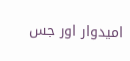امیدوار اور جس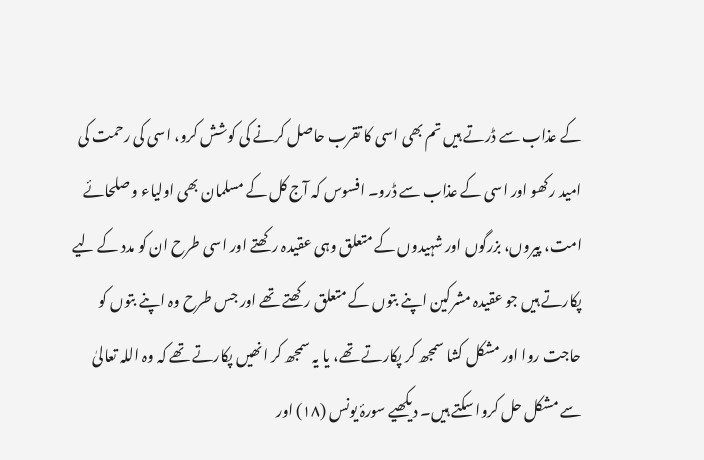کے عذاب سے ڈرتے ہیں تم بھی اسی کا تقرب حاصل کرنے کی کوشش کرو، اسی کی رحمت کی امید رکھو اور اسی کے عذاب سے ڈرو۔ افسوس کہ آج کل کے مسلمان بھی اولیاء و صلحائے امت، پیروں، بزرگوں اور شہیدوں کے متعلق وہی عقیدہ رکھتے اور اسی طرح ان کو مدد کے لیے پکارتے ہیں جو عقیدہ مشرکین اپنے بتوں کے متعلق رکھتے تھے اور جس طرح وہ اپنے بتوں کو حاجت روا اور مشکل کشا سمجھ کر پکارتے تھے، یا یہ سمجھ کر انھیں پکارتے تھے کہ وہ اللہ تعالیٰ سے مشکل حل کروا سکتے ہیں۔ دیکھیے سورۂ یونس (۱۸) اور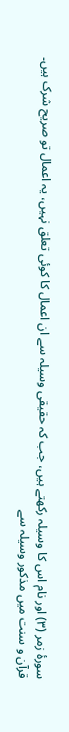سورۂ زمر (۳) اور نام اس کا وسیلہ رکھتے ہیں، جب کہ حقیقی وسیلہ سے ان اعمال کا کوئی تعلق نہیں، یہ اعمال تو صریح شرک ہیں۔ قرآن و سنت میں مذکور وسیلہ سے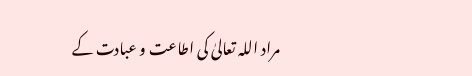مراد اللہ تعالیٰ کی اطاعت و عبادت کے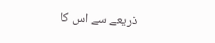ذریعے سے اس کا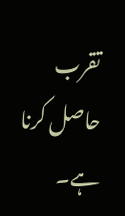تقرب حاصل کرنا ہے۔